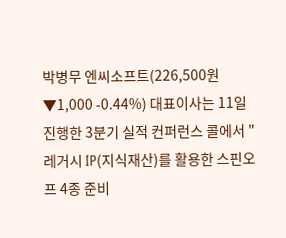박병무 엔씨소프트(226,500원 ▼1,000 -0.44%) 대표이사는 11일 진행한 3분기 실적 컨퍼런스 콜에서 "레거시 IP(지식재산)를 활용한 스핀오프 4종 준비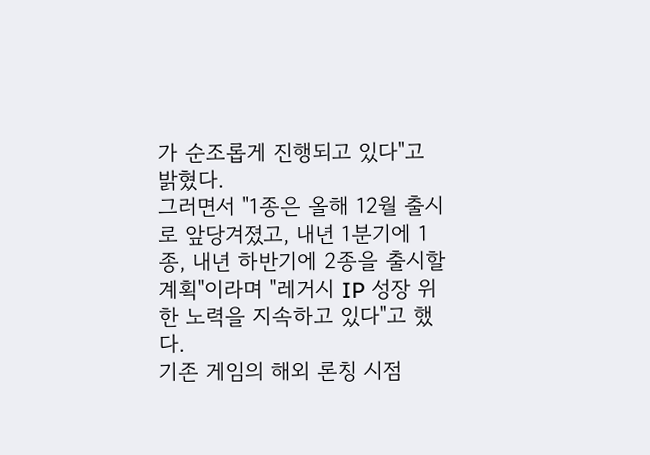가 순조롭게 진행되고 있다"고 밝혔다.
그러면서 "1종은 올해 12월 출시로 앞당겨졌고, 내년 1분기에 1종, 내년 하반기에 2종을 출시할 계획"이라며 "레거시 IP 성장 위한 노력을 지속하고 있다"고 했다.
기존 게임의 해외 론칭 시점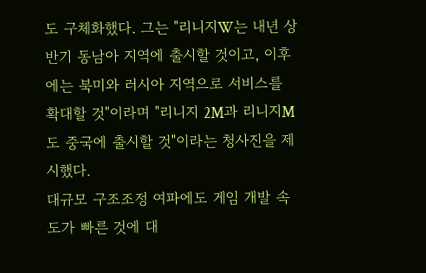도 구체화했다. 그는 "리니지W는 내년 상반기 동남아 지역에 출시할 것이고, 이후에는 북미와 러시아 지역으로 서비스를 확대할 것"이라며 "리니지 2M과 리니지M도 중국에 출시할 것"이라는 청사진을 제시했다.
대규모 구조조정 여파에도 게임 개발 속도가 빠른 것에 대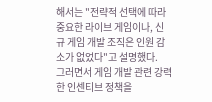해서는 "전략적 선택에 따라 중요한 라이브 게임이나, 신규 게임 개발 조직은 인원 감소가 없었다"고 설명했다.
그러면서 게임 개발 관련 강력한 인센티브 정책을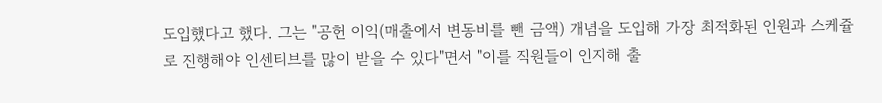도입했다고 했다. 그는 "공헌 이익(매출에서 변동비를 뺀 금액) 개념을 도입해 가장 최적화된 인원과 스케쥴로 진행해야 인센티브를 많이 받을 수 있다"면서 "이를 직원들이 인지해 출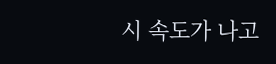시 속도가 나고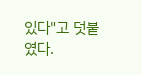있다"고 덧붙였다.